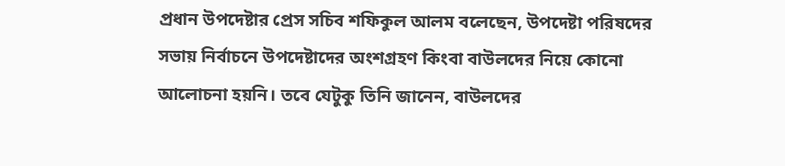প্রধান উপদেষ্টার প্রেস সচিব শফিকুল আলম বলেছেন, উপদেষ্টা পরিষদের সভায় নির্বাচনে উপদেষ্টাদের অংশগ্রহণ কিংবা বাউলদের নিয়ে কোনো আলোচনা হয়নি। তবে যেটুকু তিনি জানেন, বাউলদের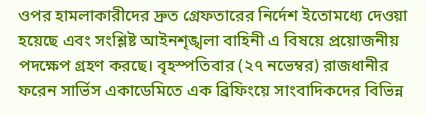ওপর হামলাকারীদের দ্রুত গ্রেফতারের নির্দেশ ইতোমধ্যে দেওয়া হয়েছে এবং সংশ্লিষ্ট আইনশৃঙ্খলা বাহিনী এ বিষয়ে প্রয়োজনীয় পদক্ষেপ গ্রহণ করছে। বৃহস্পতিবার (২৭ নভেম্বর) রাজধানীর ফরেন সার্ভিস একাডেমিতে এক ব্রিফিংয়ে সাংবাদিকদের বিভিন্ন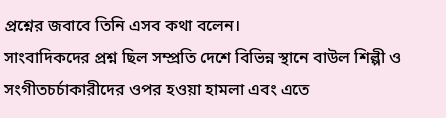প্রশ্নের জবাবে তিনি এসব কথা বলেন।
সাংবাদিকদের প্রশ্ন ছিল সম্প্রতি দেশে বিভিন্ন স্থানে বাউল শিল্পী ও সংগীতচর্চাকারীদের ওপর হওয়া হামলা এবং এতে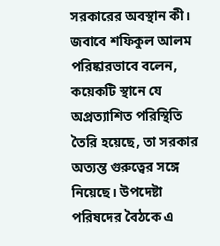সরকারের অবস্থান কী। জবাবে শফিকুল আলম পরিষ্কারভাবে বলেন, কয়েকটি স্থানে যে অপ্রত্যাশিত পরিস্থিতি তৈরি হয়েছে, তা সরকার অত্যন্ত গুরুত্বের সঙ্গে নিয়েছে। উপদেষ্টা পরিষদের বৈঠকে এ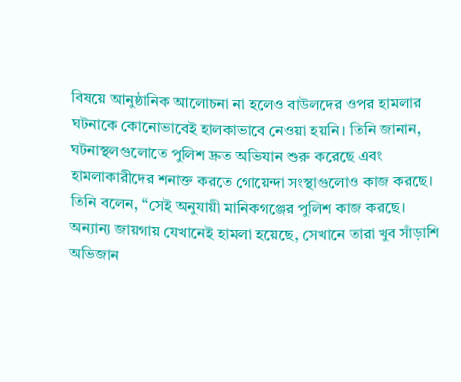বিষয়ে আনুষ্ঠানিক আলোচনা না হলেও বাউলদের ওপর হামলার ঘটনাকে কোনোভাবেই হালকাভাবে নেওয়া হয়নি। তিনি জানান, ঘটনাস্থলগুলোতে পুলিশ দ্রুত অভিযান শুরু করেছে এবং হামলাকারীদের শনাক্ত করতে গোয়েন্দা সংস্থাগুলোও কাজ করছে।
তিনি বলেন, “সেই অনুযায়ী মানিকগঞ্জের পুলিশ কাজ করছে। অন্যান্য জায়গায় যেখানেই হামলা হয়েছে, সেখানে তারা খুব সাঁড়াশি অভিজান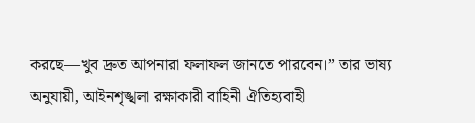করছে—খুব দ্রুত আপনারা ফলাফল জানতে পারবেন।” তার ভাষ্য অনুযায়ী, আইনশৃঙ্খলা রক্ষাকারী বাহিনী ঐতিহ্যবাহী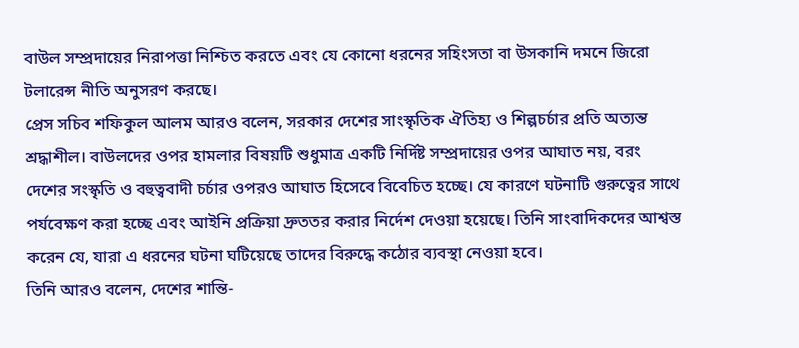বাউল সম্প্রদায়ের নিরাপত্তা নিশ্চিত করতে এবং যে কোনো ধরনের সহিংসতা বা উসকানি দমনে জিরো টলারেন্স নীতি অনুসরণ করছে।
প্রেস সচিব শফিকুল আলম আরও বলেন, সরকার দেশের সাংস্কৃতিক ঐতিহ্য ও শিল্পচর্চার প্রতি অত্যন্ত শ্রদ্ধাশীল। বাউলদের ওপর হামলার বিষয়টি শুধুমাত্র একটি নির্দিষ্ট সম্প্রদায়ের ওপর আঘাত নয়, বরং দেশের সংস্কৃতি ও বহুত্ববাদী চর্চার ওপরও আঘাত হিসেবে বিবেচিত হচ্ছে। যে কারণে ঘটনাটি গুরুত্বের সাথে পর্যবেক্ষণ করা হচ্ছে এবং আইনি প্রক্রিয়া দ্রুততর করার নির্দেশ দেওয়া হয়েছে। তিনি সাংবাদিকদের আশ্বস্ত করেন যে, যারা এ ধরনের ঘটনা ঘটিয়েছে তাদের বিরুদ্ধে কঠোর ব্যবস্থা নেওয়া হবে।
তিনি আরও বলেন, দেশের শান্তি-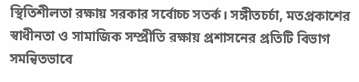স্থিতিশীলতা রক্ষায় সরকার সর্বোচ্চ সতর্ক। সঙ্গীতচর্চা, মতপ্রকাশের স্বাধীনতা ও সামাজিক সম্প্রীতি রক্ষায় প্রশাসনের প্রতিটি বিভাগ সমন্বিতভাবে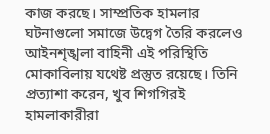কাজ করছে। সাম্প্রতিক হামলার ঘটনাগুলো সমাজে উদ্বেগ তৈরি করলেও আইনশৃঙ্খলা বাহিনী এই পরিস্থিতি মোকাবিলায় যথেষ্ট প্রস্তুত রয়েছে। তিনি প্রত্যাশা করেন, খুব শিগগিরই হামলাকারীরা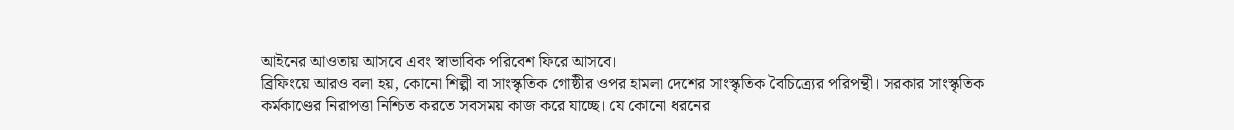আইনের আওতায় আসবে এবং স্বাভাবিক পরিবেশ ফিরে আসবে।
ব্রিফিংয়ে আরও বলা হয়, কোনো শিল্পী বা সাংস্কৃতিক গোষ্ঠীর ওপর হামলা দেশের সাংস্কৃতিক বৈচিত্র্যের পরিপন্থী। সরকার সাংস্কৃতিক কর্মকাণ্ডের নিরাপত্তা নিশ্চিত করতে সবসময় কাজ করে যাচ্ছে। যে কোনো ধরনের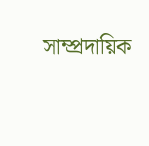সাম্প্রদায়িক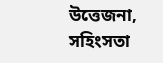উত্তেজনা, সহিংসতা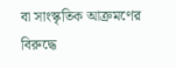বা সাংস্কৃতিক আক্রমণের বিরুদ্ধে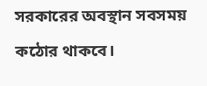সরকারের অবস্থান সবসময় কঠোর থাকবে।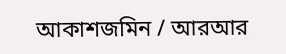আকাশজমিন / আরআর